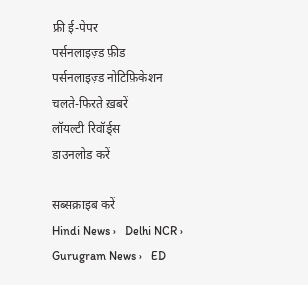फ्री ई-पेपर
पर्सनलाइज़्ड फ़ीड
पर्सनलाइज़्ड नोटिफ़िकेशन
चलते-फिरते ख़बरें
लॉयल्टी रिवॉर्ड्स
डाउनलोड करें

सब्सक्राइब करें
Hindi News ›   Delhi NCR ›   Gurugram News ›   ED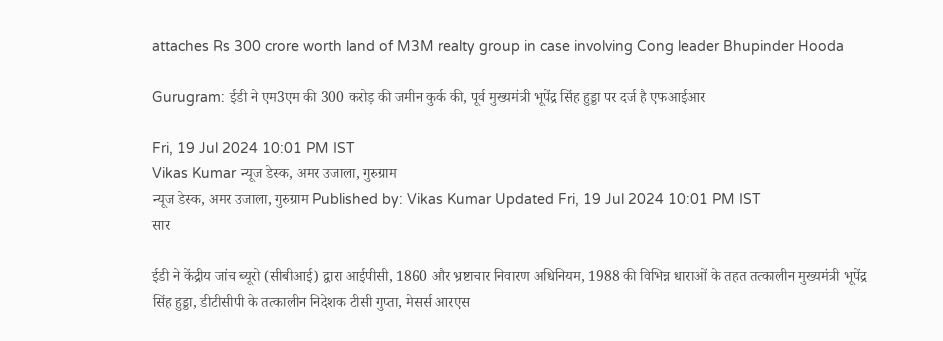attaches Rs 300 crore worth land of M3M realty group in case involving Cong leader Bhupinder Hooda

Gurugram: ईडी ने एम3एम की 300 करोड़ की जमीन कुर्क की, पूर्व मुख्यमंत्री भूपेंद्र सिंह हुड्डा पर दर्ज है एफआईआर

Fri, 19 Jul 2024 10:01 PM IST
Vikas Kumar न्यूज डेस्क, अमर उजाला, गुरुग्राम
न्यूज डेस्क, अमर उजाला, गुरुग्राम Published by: Vikas Kumar Updated Fri, 19 Jul 2024 10:01 PM IST
सार

ईडी ने केंद्रीय जांच ब्यूरो (सीबीआई) द्वारा आईपीसी, 1860 और भ्रष्टाचार निवारण अधिनियम, 1988 की विभिन्न धाराओं के तहत तत्कालीन मुख्यमंत्री भूपेंद्र सिंह हुड्डा, डीटीसीपी के तत्कालीन निदेशक टीसी गुप्ता, मेसर्स आरएस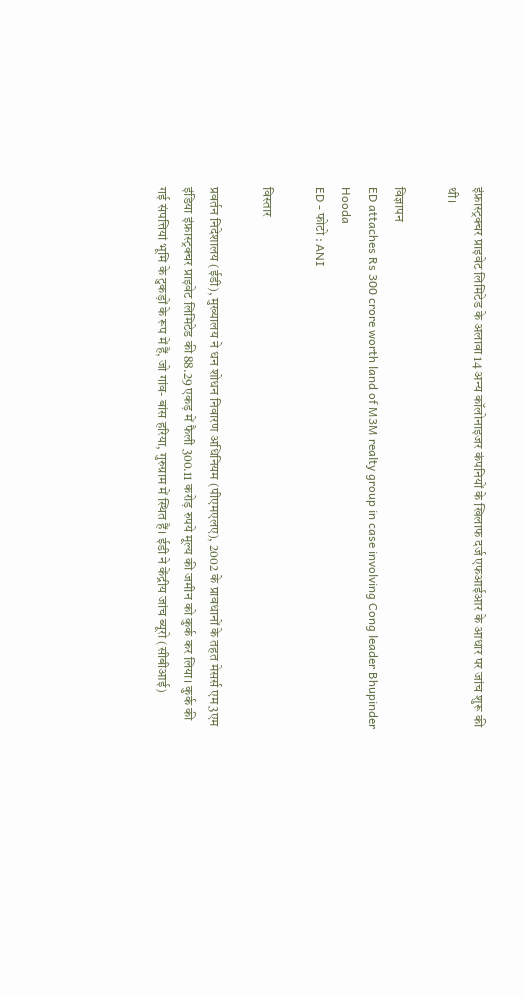इंफ्रास्ट्रक्चर प्राइवेट लिमिटेड के अलावा 14 अन्य कॉलोनाइजर कंपनियों के खिलाफ दर्ज एफआईआर के आधार पर जांच शुरू की थी।

विज्ञापन
ED attaches Rs 300 crore worth land of M3M realty group in case involving Cong leader Bhupinder Hooda
ED - फोटो : ANI

विस्तार

प्रवर्तन निदेशालय (ईडी), मुख्यालय ने धन शोधन निवारण अधिनियम (पीएमएलए), 2002 के प्रावधानों के तहत मेसर्स एम3एम इंडिया इंफ्रास्ट्रक्चर प्राइवेट लिमिटेड की 88.29 एकड़ में फैली 300.11 करोड़ रुपये मूल्य की जमीन को कुर्क कर लिया। कुर्क की गई संपत्तियां भूमि के टुकड़ों के रूप में हैं, जो गांव- बांस हरिया, गुरुग्राम में स्थित हैं। ईडी ने केंद्रीय जांच ब्यूरो (सीबीआई)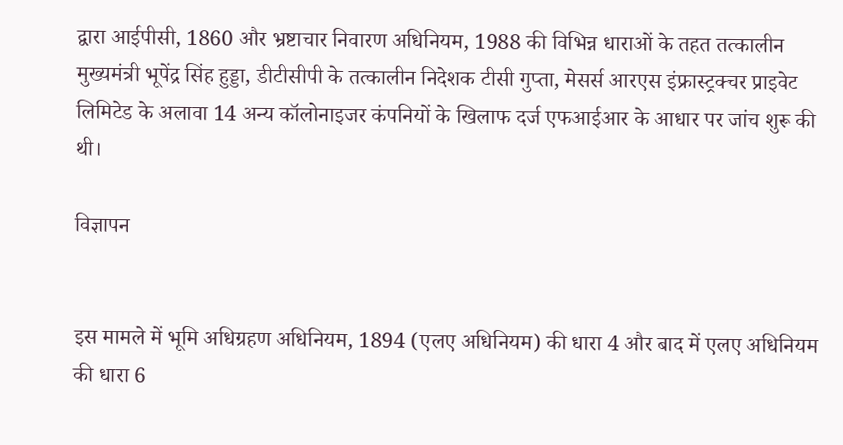द्वारा आईपीसी, 1860 और भ्रष्टाचार निवारण अधिनियम, 1988 की विभिन्न धाराओं के तहत तत्कालीन मुख्यमंत्री भूपेंद्र सिंह हुड्डा, डीटीसीपी के तत्कालीन निदेशक टीसी गुप्ता, मेसर्स आरएस इंफ्रास्ट्रक्चर प्राइवेट लिमिटेड के अलावा 14 अन्य कॉलोनाइजर कंपनियों के खिलाफ दर्ज एफआईआर के आधार पर जांच शुरू की थी।

विज्ञापन


इस मामले में भूमि अधिग्रहण अधिनियम, 1894 (एलए अधिनियम) की धारा 4 और बाद में एलए अधिनियम की धारा 6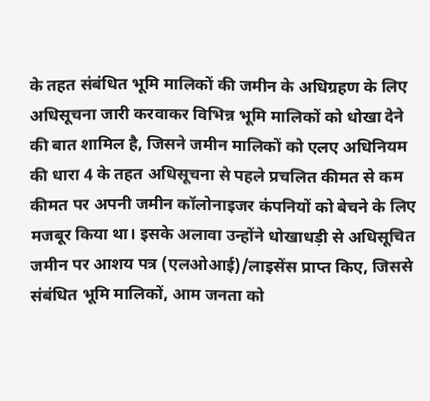के तहत संबंधित भूमि मालिकों की जमीन के अधिग्रहण के लिए अधिसूचना जारी करवाकर विभिन्न भूमि मालिकों को धोखा देने की बात शामिल है, जिसने जमीन मालिकों को एलए अधिनियम की धारा 4 के तहत अधिसूचना से पहले प्रचलित कीमत से कम कीमत पर अपनी जमीन कॉलोनाइजर कंपनियों को बेचने के लिए मजबूर किया था। इसके अलावा उन्होंने धोखाधड़ी से अधिसूचित जमीन पर आशय पत्र (एलओआई)/लाइसेंस प्राप्त किए, जिससे संबंधित भूमि मालिकों, आम जनता को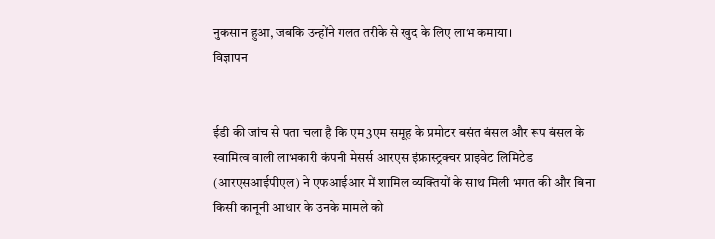नुकसान हुआ, जबकि उन्होंने गलत तरीके से खुद के लिए लाभ कमाया।
विज्ञापन


ईडी की जांच से पता चला है कि एम3एम समूह के प्रमोटर बसंत बंसल और रूप बंसल के स्वामित्व वाली लाभकारी कंपनी मेसर्स आरएस इंफ्रास्ट्रक्चर प्राइवेट लिमिटेड (आरएसआईपीएल) ने एफआईआर में शामिल व्यक्तियों के साथ मिली भगत की और बिना किसी कानूनी आधार के उनके मामले को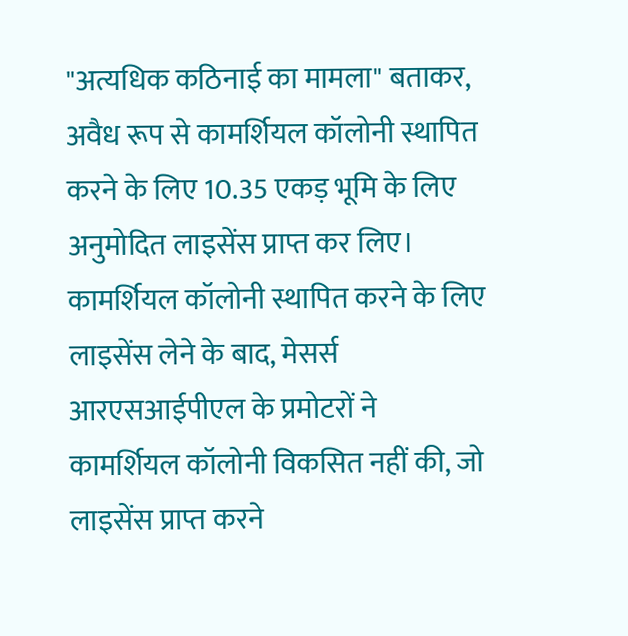"अत्यधिक कठिनाई का मामला" बताकर, अवैध रूप से कामर्शियल कॉलोनी स्थापित करने के लिए 10.35 एकड़ भूमि के लिए अनुमोदित लाइसेंस प्राप्त कर लिए। कामर्शियल कॉलोनी स्थापित करने के लिए लाइसेंस लेने के बाद, मेसर्स आरएसआईपीएल के प्रमोटरों ने कामर्शियल कॉलोनी विकसित नहीं की, जो लाइसेंस प्राप्त करने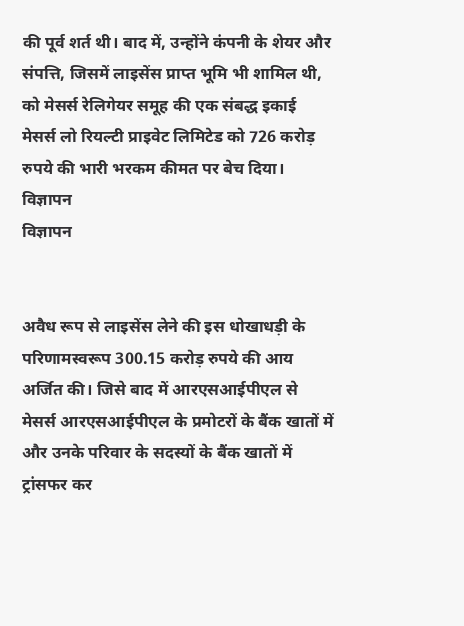की पूर्व शर्त थी। बाद में, उन्होंने कंपनी के शेयर और संपत्ति, जिसमें लाइसेंस प्राप्त भूमि भी शामिल थी, को मेसर्स रेलिगेयर समूह की एक संबद्ध इकाई मेसर्स लो रियल्टी प्राइवेट लिमिटेड को 726 करोड़ रुपये की भारी भरकम कीमत पर बेच दिया।
विज्ञापन
विज्ञापन


अवैध रूप से लाइसेंस लेने की इस धोखाधड़ी के परिणामस्वरूप 300.15 करोड़ रुपये की आय अर्जित की। जिसे बाद में आरएसआईपीएल से मेसर्स आरएसआईपीएल के प्रमोटरों के बैंक खातों में और उनके परिवार के सदस्यों के बैंक खातों में ट्रांसफर कर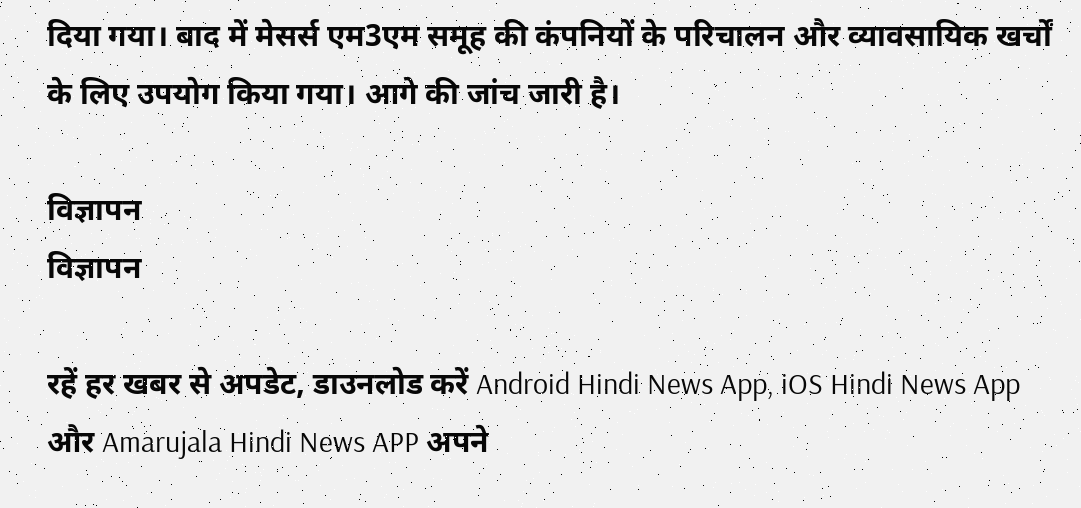दिया गया। बाद में मेसर्स एम3एम समूह की कंपनियों के परिचालन और व्यावसायिक खर्चों के लिए उपयोग किया गया। आगे की जांच जारी है।

विज्ञापन
विज्ञापन

रहें हर खबर से अपडेट, डाउनलोड करें Android Hindi News App, iOS Hindi News App और Amarujala Hindi News APP अपने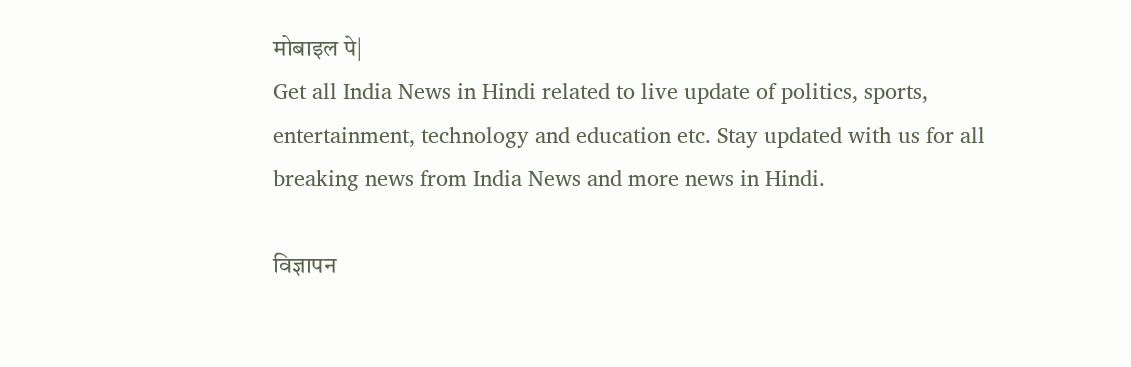मोबाइल पे|
Get all India News in Hindi related to live update of politics, sports, entertainment, technology and education etc. Stay updated with us for all breaking news from India News and more news in Hindi.

विज्ञापन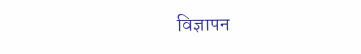विज्ञापन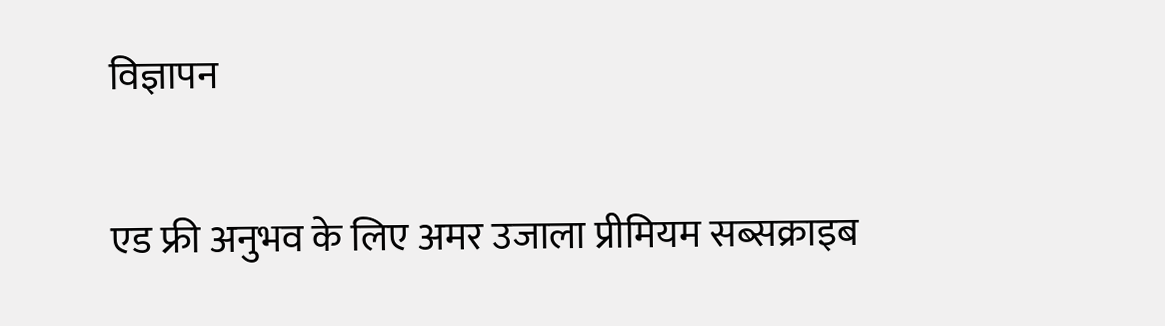विज्ञापन

एड फ्री अनुभव के लिए अमर उजाला प्रीमियम सब्सक्राइब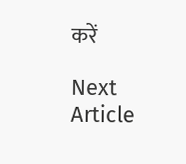करें

Next Article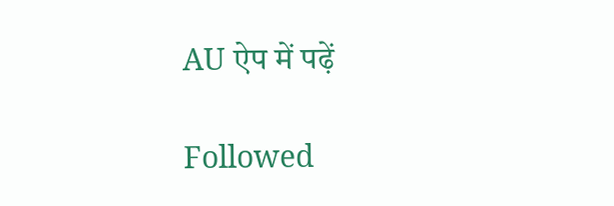AU ऐप में पढ़ें

Followed